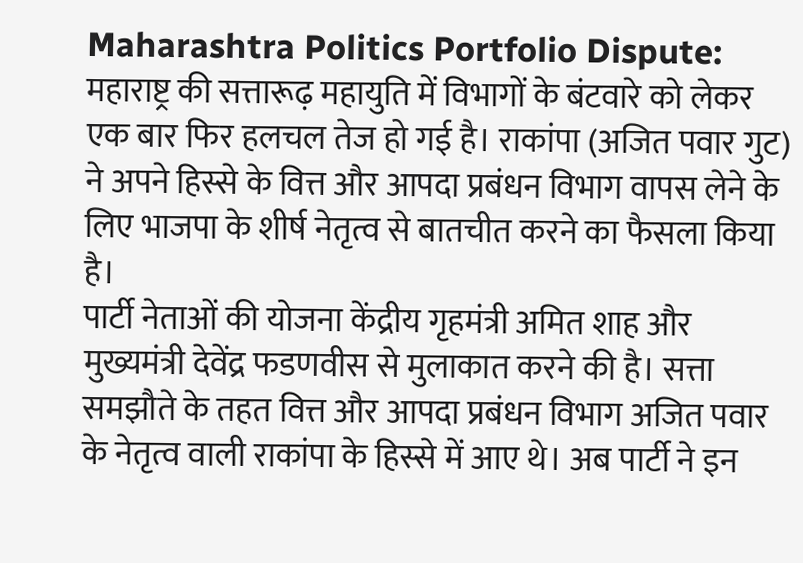Maharashtra Politics Portfolio Dispute: महाराष्ट्र की सत्तारूढ़ महायुति में विभागों के बंटवारे को लेकर एक बार फिर हलचल तेज हो गई है। राकांपा (अजित पवार गुट) ने अपने हिस्से के वित्त और आपदा प्रबंधन विभाग वापस लेने के लिए भाजपा के शीर्ष नेतृत्व से बातचीत करने का फैसला किया है।
पार्टी नेताओं की योजना केंद्रीय गृहमंत्री अमित शाह और मुख्यमंत्री देवेंद्र फडणवीस से मुलाकात करने की है। सत्ता समझौते के तहत वित्त और आपदा प्रबंधन विभाग अजित पवार के नेतृत्व वाली राकांपा के हिस्से में आए थे। अब पार्टी ने इन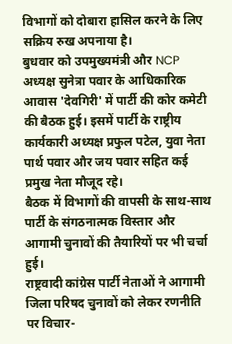विभागों को दोबारा हासिल करने के लिए सक्रिय रुख अपनाया है।
बुधवार को उपमुख्यमंत्री और NCP अध्यक्ष सुनेत्रा पवार के आधिकारिक आवास 'देवगिरी' में पार्टी की कोर कमेटी की बैठक हुई। इसमें पार्टी के राष्ट्रीय कार्यकारी अध्यक्ष प्रफुल पटेल, युवा नेता पार्थ पवार और जय पवार सहित कई प्रमुख नेता मौजूद रहे।
बैठक में विभागों की वापसी के साथ-साथ पार्टी के संगठनात्मक विस्तार और आगामी चुनावों की तैयारियों पर भी चर्चा हुई।
राष्ट्रवादी कांग्रेस पार्टी नेताओं ने आगामी जिला परिषद चुनावों को लेकर रणनीति पर विचार-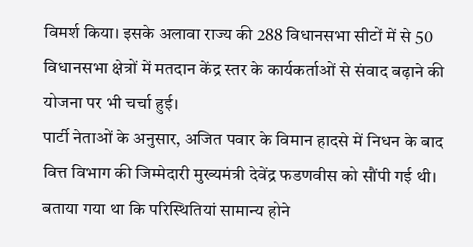विमर्श किया। इसके अलावा राज्य की 288 विधानसभा सीटों में से 50 विधानसभा क्षेत्रों में मतदान केंद्र स्तर के कार्यकर्ताओं से संवाद बढ़ाने की योजना पर भी चर्चा हुई।
पार्टी नेताओं के अनुसार, अजित पवार के विमान हादसे में निधन के बाद वित्त विभाग की जिम्मेदारी मुख्यमंत्री देवेंद्र फडणवीस को सौंपी गई थी। बताया गया था कि परिस्थितियां सामान्य होने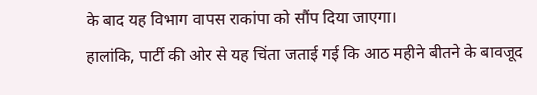के बाद यह विभाग वापस राकांपा को सौंप दिया जाएगा।
हालांकि, पार्टी की ओर से यह चिंता जताई गई कि आठ महीने बीतने के बावजूद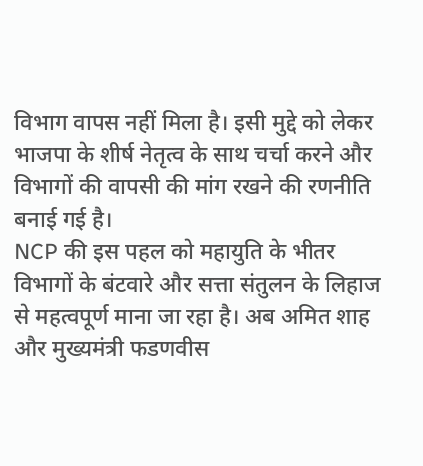विभाग वापस नहीं मिला है। इसी मुद्दे को लेकर भाजपा के शीर्ष नेतृत्व के साथ चर्चा करने और विभागों की वापसी की मांग रखने की रणनीति बनाई गई है।
NCP की इस पहल को महायुति के भीतर विभागों के बंटवारे और सत्ता संतुलन के लिहाज से महत्वपूर्ण माना जा रहा है। अब अमित शाह और मुख्यमंत्री फडणवीस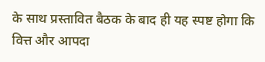के साथ प्रस्तावित बैठक के बाद ही यह स्पष्ट होगा कि वित्त और आपदा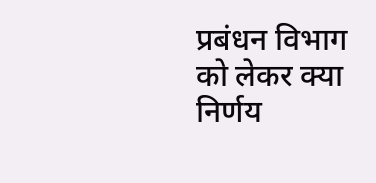प्रबंधन विभाग को लेकर क्या निर्णय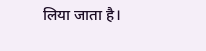लिया जाता है।